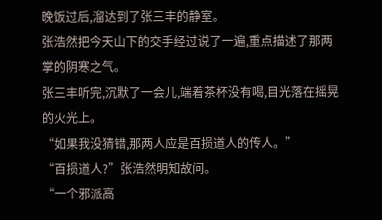晚饭过后,溜达到了张三丰的静室。
张浩然把今天山下的交手经过说了一遍,重点描述了那两掌的阴寒之气。
张三丰听完,沉默了一会儿,端着茶杯没有喝,目光落在摇晃的火光上。
“如果我没猜错,那两人应是百损道人的传人。”
“百损道人?”张浩然明知故问。
“一个邪派高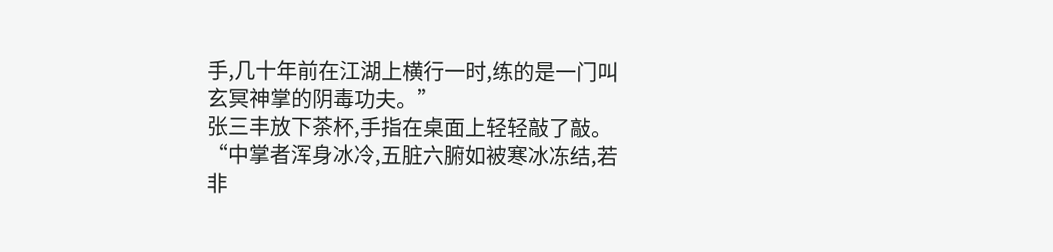手,几十年前在江湖上横行一时,练的是一门叫玄冥神掌的阴毒功夫。”
张三丰放下茶杯,手指在桌面上轻轻敲了敲。
“中掌者浑身冰冷,五脏六腑如被寒冰冻结,若非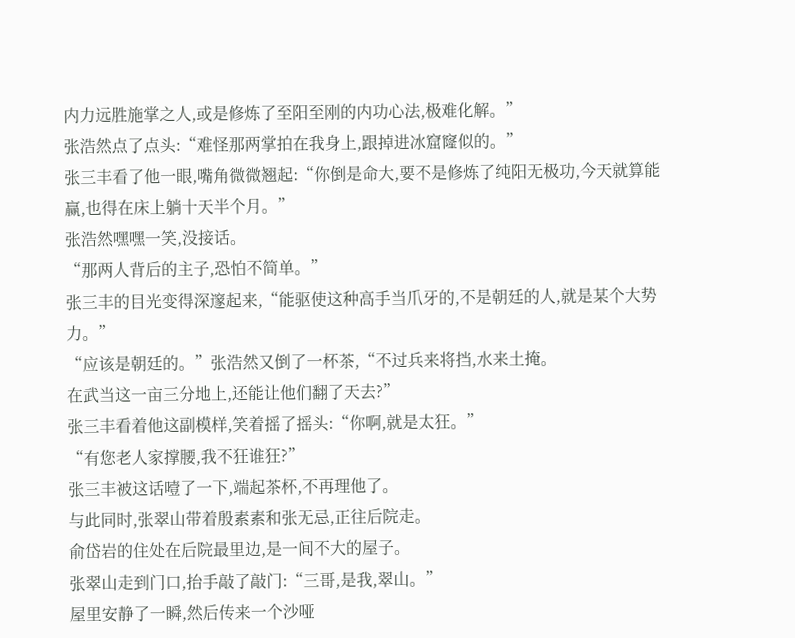内力远胜施掌之人,或是修炼了至阳至刚的内功心法,极难化解。”
张浩然点了点头:“难怪那两掌拍在我身上,跟掉进冰窟窿似的。”
张三丰看了他一眼,嘴角微微翘起:“你倒是命大,要不是修炼了纯阳无极功,今天就算能赢,也得在床上躺十天半个月。”
张浩然嘿嘿一笑,没接话。
“那两人背后的主子,恐怕不简单。”
张三丰的目光变得深邃起来,“能驱使这种高手当爪牙的,不是朝廷的人,就是某个大势力。”
“应该是朝廷的。”张浩然又倒了一杯茶,“不过兵来将挡,水来土掩。
在武当这一亩三分地上,还能让他们翻了天去?”
张三丰看着他这副模样,笑着摇了摇头:“你啊,就是太狂。”
“有您老人家撑腰,我不狂谁狂?”
张三丰被这话噎了一下,端起茶杯,不再理他了。
与此同时,张翠山带着殷素素和张无忌,正往后院走。
俞岱岩的住处在后院最里边,是一间不大的屋子。
张翠山走到门口,抬手敲了敲门:“三哥,是我,翠山。”
屋里安静了一瞬,然后传来一个沙哑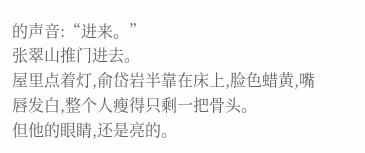的声音:“进来。”
张翠山推门进去。
屋里点着灯,俞岱岩半靠在床上,脸色蜡黄,嘴唇发白,整个人瘦得只剩一把骨头。
但他的眼睛,还是亮的。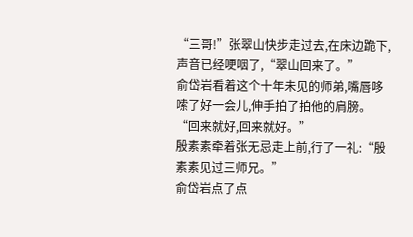“三哥!”张翠山快步走过去,在床边跪下,声音已经哽咽了,“翠山回来了。”
俞岱岩看着这个十年未见的师弟,嘴唇哆嗦了好一会儿,伸手拍了拍他的肩膀。
“回来就好,回来就好。”
殷素素牵着张无忌走上前,行了一礼:“殷素素见过三师兄。”
俞岱岩点了点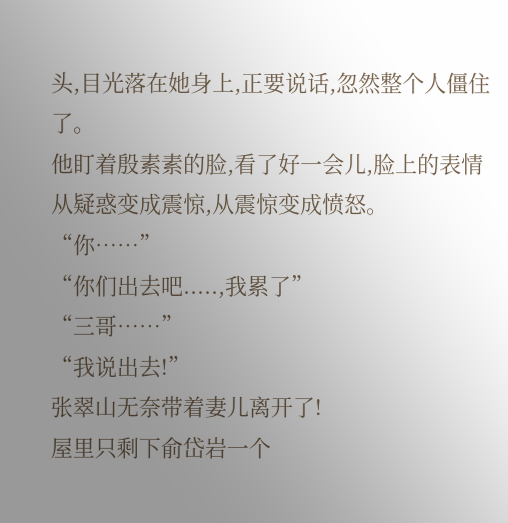头,目光落在她身上,正要说话,忽然整个人僵住了。
他盯着殷素素的脸,看了好一会儿,脸上的表情从疑惑变成震惊,从震惊变成愤怒。
“你……”
“你们出去吧.....,我累了”
“三哥……”
“我说出去!”
张翠山无奈带着妻儿离开了!
屋里只剩下俞岱岩一个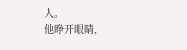人。
他睁开眼睛,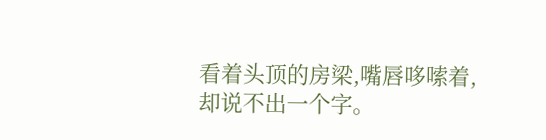看着头顶的房梁,嘴唇哆嗦着,却说不出一个字。